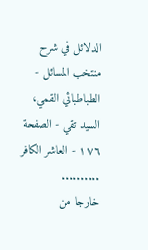الدلائل في شرح منتخب المسائل - الطباطبائي القمي، السید تقي - الصفحة ١٧٦ - العاشر الكافر
..........
خارجا من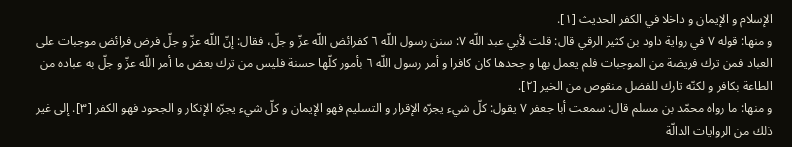الإسلام و الإيمان و داخلا في الكفر الحديث [١].
و منها: قوله ٧ في رواية داود بن كثير الرقي قال: قلت لأبي عبد اللّه ٧: سنن رسول اللّه ٦ كفرائض اللّه عزّ و جلّ، فقال: إنّ اللّه عزّ و جلّ فرض فرائض موجبات على العباد فمن ترك فريضة من الموجبات فلم يعمل بها و جحدها كان كافرا و أمر رسول اللّه ٦ بأمور كلّها حسنة فليس من ترك بعض ما أمر اللّه عزّ و جلّ به عباده من الطاعة بكافر و لكنّه تارك للفضل منقوص من الخير [٢].
و منها: ما رواه محمّد بن مسلم قال: سمعت أبا جعفر ٧ يقول: كلّ شيء يجرّه الإقرار و التسليم فهو الإيمان و كلّ شيء يجرّه الإنكار و الجحود فهو الكفر [٣]. إلى غير ذلك من الروايات الدالّة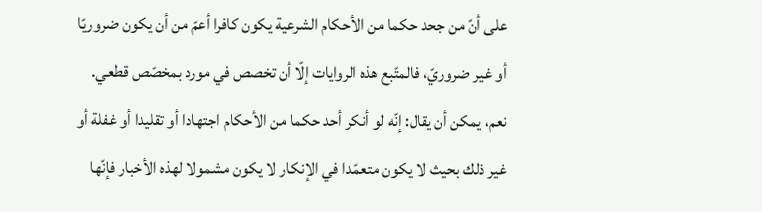على أنّ من جحد حكما من الأحكام الشرعية يكون كافرا أعمّ من أن يكون ضروريّا أو غير ضروريّ، فالمتّبع هذه الروايات إلّا أن تخصص في مورد بمخصّص قطعي. نعم، يمكن أن يقال: إنّه لو أنكر أحد حكما من الأحكام اجتهادا أو تقليدا أو غفلة أو غير ذلك بحيث لا يكون متعمّدا في الإنكار لا يكون مشمولا لهذه الأخبار فإنّها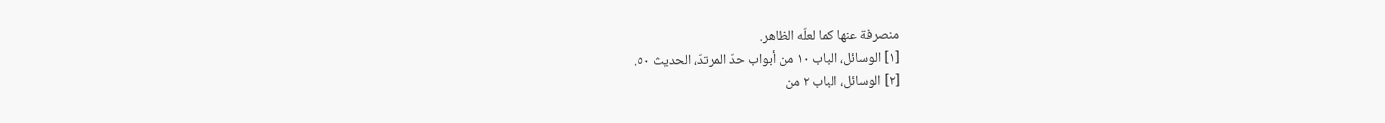منصرفة عنها كما لعلّه الظاهر.
[١] الوسائل، الباب ١٠ من أبواب حدّ المرتدّ، الحديث ٥٠.
[٢] الوسائل، الباب ٢ من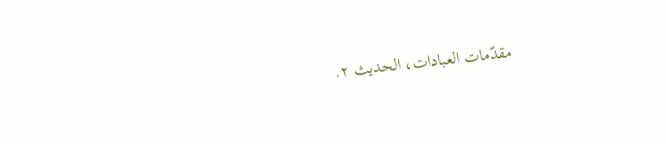مقدّمات العبادات، الحديث ٢.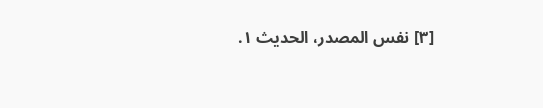[٣] نفس المصدر، الحديث ١.